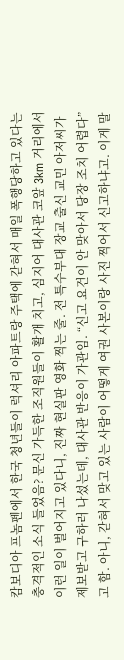캄보디아 프놈펜에서 한국 청년들이 럭셔리 아파트랑 주택에 갇혀서 매일 폭행당하고 있다는 충격적인 소식 들었음? 문신 가득한 조직원들이 활개 치고, 심지어 대사관 코앞 3km 거리에서 이런 일이 벌어지고 있다니, 진짜 현실판 영화 찍는 줄. 전 특수부대 장교 출신 교민 아저씨가 제보받고 구하러 나섰는데, 대사관 반응이 가관임. “신고 요건이 안 맞아서 당장 조치 어렵다”고 함. 아니, 갇혀서 맞고 있는 사람이 어떻게 여권 사본이랑 사진 찍어서 신고하냐고. 이게 말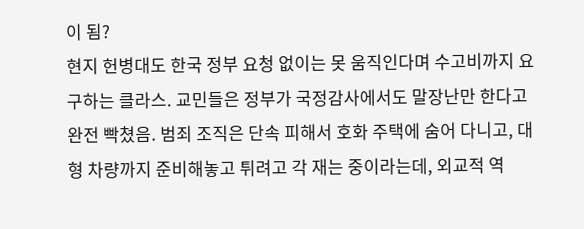이 됨?
현지 헌병대도 한국 정부 요청 없이는 못 움직인다며 수고비까지 요구하는 클라스. 교민들은 정부가 국정감사에서도 말장난만 한다고 완전 빡쳤음. 범죄 조직은 단속 피해서 호화 주택에 숨어 다니고, 대형 차량까지 준비해놓고 튀려고 각 재는 중이라는데, 외교적 역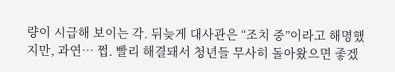량이 시급해 보이는 각. 뒤늦게 대사관은 “조치 중”이라고 해명했지만, 과연… 쩝. 빨리 해결돼서 청년들 무사히 돌아왔으면 좋겠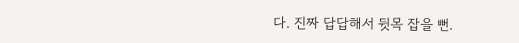다. 진짜 답답해서 뒷목 잡을 뻔.